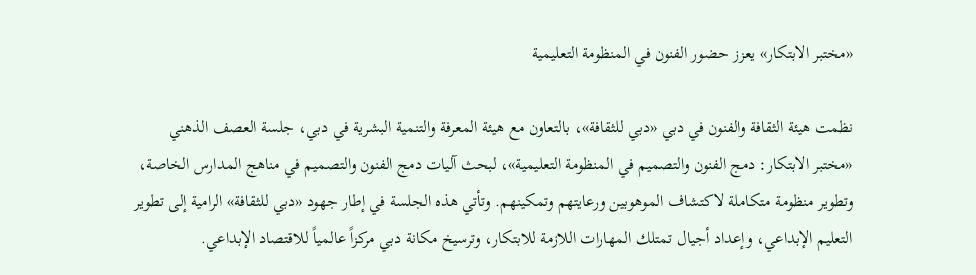«مختبر الابتكار» يعزز حضور الفنون في المنظومة التعليمية

نظمت هيئة الثقافة والفنون في دبي «دبي للثقافة»، بالتعاون مع هيئة المعرفة والتنمية البشرية في دبي، جلسة العصف الذهني «مختبر الابتكار: دمج الفنون والتصميم في المنظومة التعليمية»، لبحث آليات دمج الفنون والتصميم في مناهج المدارس الخاصة، وتطوير منظومة متكاملة لاكتشاف الموهوبين ورعايتهم وتمكينهم. وتأتي هذه الجلسة في إطار جهود «دبي للثقافة» الرامية إلى تطوير التعليم الإبداعي، وإعداد أجيال تمتلك المهارات اللازمة للابتكار، وترسيخ مكانة دبي مركزاً عالمياً للاقتصاد الإبداعي.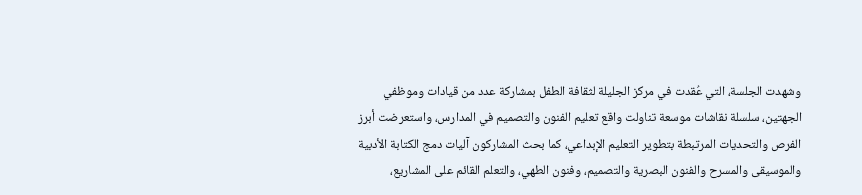وشهدت الجلسة، التي عُقدت في مركز الجليلة لثقافة الطفل بمشاركة عدد من قيادات وموظفي الجهتين، سلسلة نقاشات موسعة تناولت واقع تعليم الفنون والتصميم في المدارس، واستعرضت أبرز الفرص والتحديات المرتبطة بتطوير التعليم الإبداعي، كما بحث المشاركون آليات دمج الكتابة الأدبية والموسيقى والمسرح والفنون البصرية والتصميم، وفنون الطهي، والتعلم القائم على المشاريع،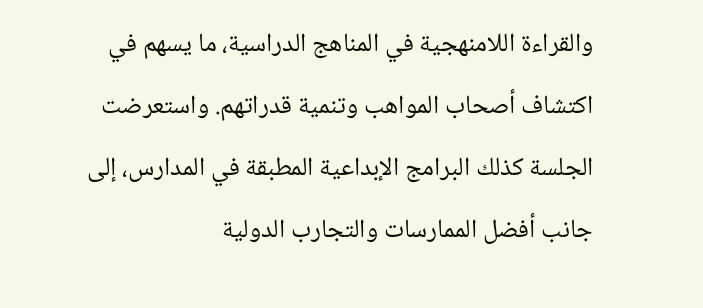والقراءة اللامنهجية في المناهج الدراسية، ما يسهم في اكتشاف أصحاب المواهب وتنمية قدراتهم. واستعرضت الجلسة كذلك البرامج الإبداعية المطبقة في المدارس، إلى جانب أفضل الممارسات والتجارب الدولية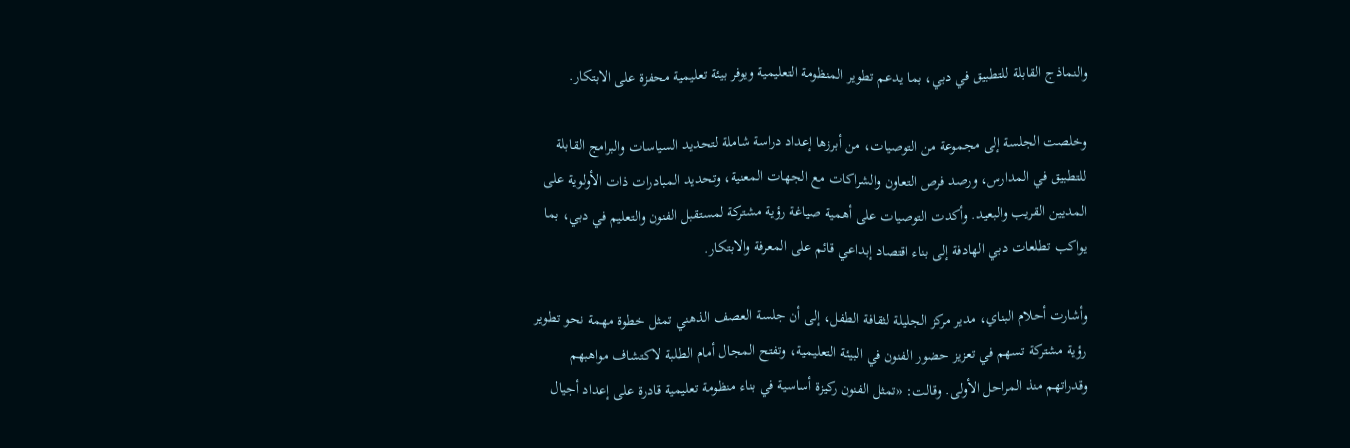والنماذج القابلة للتطبيق في دبي، بما يدعم تطوير المنظومة التعليمية ويوفر بيئة تعليمية محفزة على الابتكار.

وخلصت الجلسة إلى مجموعة من التوصيات، من أبرزها إعداد دراسة شاملة لتحديد السياسات والبرامج القابلة للتطبيق في المدارس، ورصد فرص التعاون والشراكات مع الجهات المعنية، وتحديد المبادرات ذات الأولوية على المديين القريب والبعيد. وأكدت التوصيات على أهمية صياغة رؤية مشتركة لمستقبل الفنون والتعليم في دبي، بما يواكب تطلعات دبي الهادفة إلى بناء اقتصاد إبداعي قائم على المعرفة والابتكار.

وأشارت أحلام البناي، مدير مركز الجليلة لثقافة الطفل، إلى أن جلسة العصف الذهني تمثل خطوة مهمة نحو تطوير رؤية مشتركة تسهم في تعزيز حضور الفنون في البيئة التعليمية، وتفتح المجال أمام الطلبة لاكتشاف مواهبهم وقدراتهم منذ المراحل الأولى. وقالت: «تمثل الفنون ركيزة أساسية في بناء منظومة تعليمية قادرة على إعداد أجيال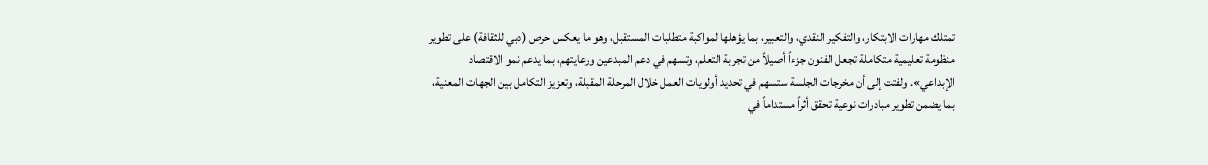تمتلك مهارات الابتكار، والتفكير النقدي، والتعبير، بما يؤهلها لمواكبة متطلبات المستقبل، وهو ما يعكس حرص (دبي للثقافة) على تطوير منظومة تعليمية متكاملة تجعل الفنون جزءاً أصيلاً من تجربة التعلم، وتسهم في دعم المبدعين ورعايتهم، بما يدعم نمو الاقتصاد الإبداعي». ولفتت إلى أن مخرجات الجلسة ستسهم في تحديد أولويات العمل خلال المرحلة المقبلة، وتعزيز التكامل بين الجهات المعنية، بما يضمن تطوير مبادرات نوعية تحقق أثراً مستداماً في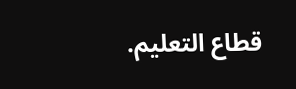قطاع التعليم.